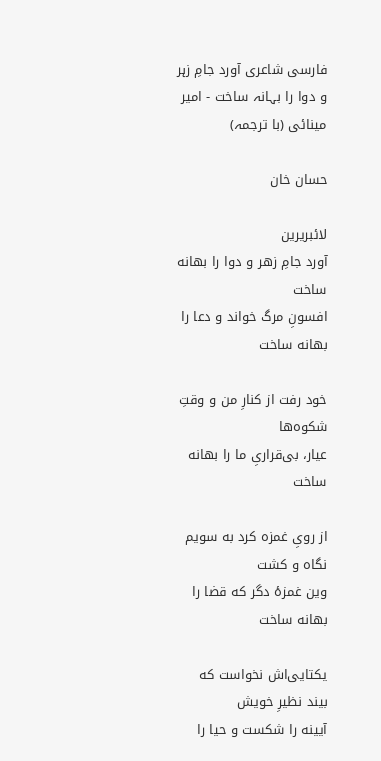فارسی شاعری آورد جامِ زہر و دوا را بہانہ ساخت - امیر مینائی (با ترجمہ)

حسان خان

لائبریرین
آورد جامِ زهر و دوا را بهانه ساخت
افسونِ مرگ خواند و دعا را بهانه ساخت

خود رفت از کنارِ من و وقتِ شکوه‌ها
عیار، بی‌قراریِ ما را بهانه ساخت

از رویِ غمزه کرد به سویم نگاه و کشت
وین غمزهٔ دگر که قضا را بهانه ساخت

یکتایی‌اش نخواست که بیند نظیرِ خویش
آیینه را شکست و حیا را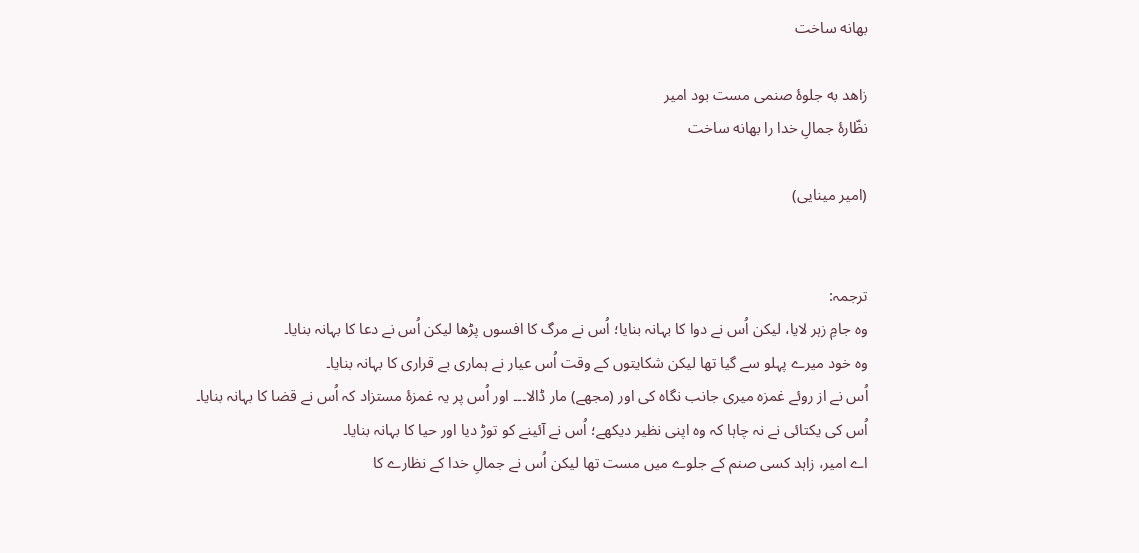بهانه ساخت

زاهد به جلوهٔ صنمی مست بود امیر
نظّارهٔ جمالِ خدا را بهانه ساخت

(امیر مینایی)


ترجمہ:
وہ جامِ زہر لایا، لیکن اُس نے دوا کا بہانہ بنایا؛ اُس نے مرگ کا افسوں پڑھا لیکن اُس نے دعا کا بہانہ بنایا۔
وہ خود میرے پہلو سے گیا تھا لیکن شکایتوں کے وقت اُس عیار نے ہماری بے قراری کا بہانہ بنایا۔
اُس نے از روئے غمزہ میری جانب نگاہ کی اور (مجھے) مار ڈالا۔۔۔ اور اُس پر یہ غمزۂ مستزاد کہ اُس نے قضا کا بہانہ بنایا۔
اُس کی یکتائی نے نہ چاہا کہ وہ اپنی نظیر دیکھے؛ اُس نے آئینے کو توڑ دیا اور حیا کا بہانہ بنایا۔
اے امیر، زاہد کسی صنم کے جلوے میں مست تھا لیکن اُس نے جمالِ خدا کے نظارے کا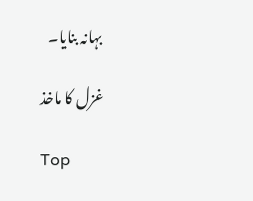بہانہ بنایا۔

غزل کا ماخذ

Top